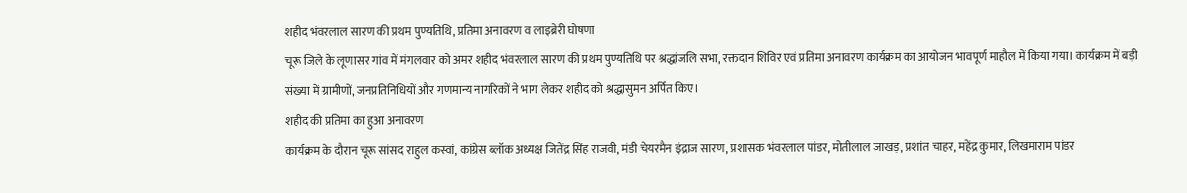शहीद भंवरलाल सारण की प्रथम पुण्यतिथि, प्रतिमा अनावरण व लाइब्रेरी घोषणा
चूरू जिले के लूणासर गांव में मंगलवार को अमर शहीद भंवरलाल सारण की प्रथम पुण्यतिथि पर श्रद्धांजलि सभा, रक्तदान शिविर एवं प्रतिमा अनावरण कार्यक्रम का आयोजन भावपूर्ण माहौल में किया गया। कार्यक्रम में बड़ी संख्या में ग्रामीणों, जनप्रतिनिधियों और गणमान्य नागरिकों ने भाग लेकर शहीद को श्रद्धासुमन अर्पित किए।
शहीद की प्रतिमा का हुआ अनावरण
कार्यक्रम के दौरान चूरू सांसद राहुल कस्वां, कांग्रेस ब्लॉक अध्यक्ष जितेंद्र सिंह राजवी, मंडी चेयरमैन इंद्राज सारण, प्रशासक भंवरलाल पांडर, मोतीलाल जाखड़, प्रशांत चाहर, महेंद्र कुमार, लिखमाराम पांडर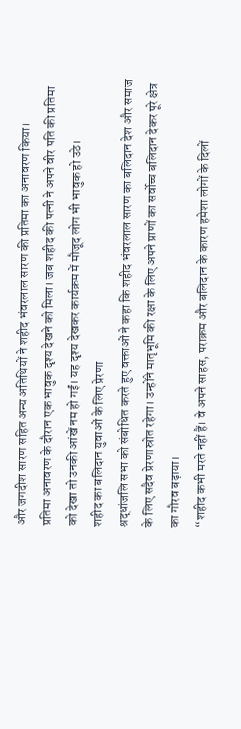और जगदीश सारण सहित अन्य अतिथियों ने शहीद भंवरलाल सारण की प्रतिमा का अनावरण किया।
प्रतिमा अनावरण के दौरान एक भावुक दृश्य देखने को मिला। जब शहीद की पत्नी ने अपने वीर पति की प्रतिमा को देखा तो उनकी आंखें नम हो गईं। यह दृश्य देखकर कार्यक्रम में मौजूद लोग भी भावुक हो उठे।
शहीद का बलिदान युवाओं के लिए प्रेरणा
श्रद्धांजलि सभा को संबोधित करते हुए वक्ताओं ने कहा कि शहीद भंवरलाल सारण का बलिदान देश और समाज के लिए सदैव प्रेरणास्रोत रहेगा। उन्होंने मातृभूमि की रक्षा के लिए अपने प्राणों का सर्वोच्च बलिदान देकर पूरे क्षेत्र का गौरव बढ़ाया।
“शहीद कभी मरते नहीं हैं। वे अपने साहस, पराक्रम और बलिदान के कारण हमेशा लोगों के दिलों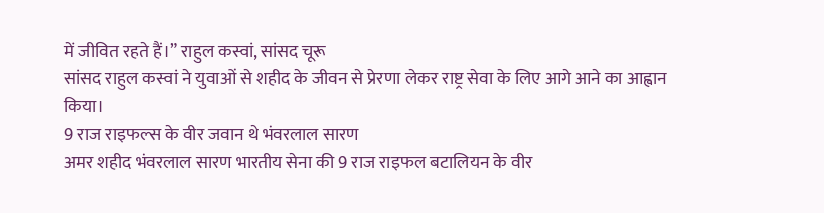में जीवित रहते हैं।” राहुल कस्वां, सांसद चूरू
सांसद राहुल कस्वां ने युवाओं से शहीद के जीवन से प्रेरणा लेकर राष्ट्र सेवा के लिए आगे आने का आह्वान किया।
9 राज राइफल्स के वीर जवान थे भंवरलाल सारण
अमर शहीद भंवरलाल सारण भारतीय सेना की 9 राज राइफल बटालियन के वीर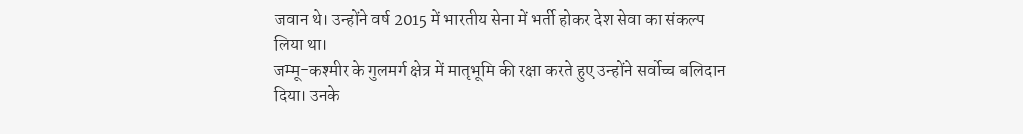जवान थे। उन्होंने वर्ष 2015 में भारतीय सेना में भर्ती होकर देश सेवा का संकल्प लिया था।
जम्मू-कश्मीर के गुलमर्ग क्षेत्र में मातृभूमि की रक्षा करते हुए उन्होंने सर्वोच्च बलिदान दिया। उनके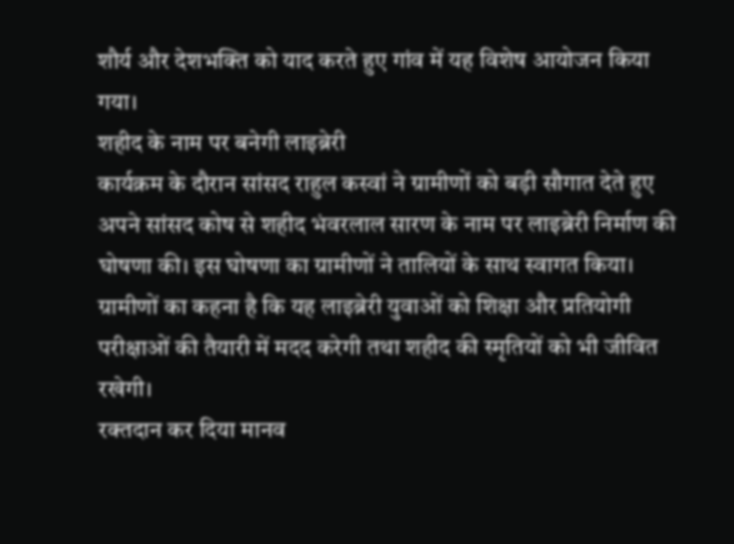शौर्य और देशभक्ति को याद करते हुए गांव में यह विशेष आयोजन किया गया।
शहीद के नाम पर बनेगी लाइब्रेरी
कार्यक्रम के दौरान सांसद राहुल कस्वां ने ग्रामीणों को बड़ी सौगात देते हुए अपने सांसद कोष से शहीद भंवरलाल सारण के नाम पर लाइब्रेरी निर्माण की घोषणा की। इस घोषणा का ग्रामीणों ने तालियों के साथ स्वागत किया।
ग्रामीणों का कहना है कि यह लाइब्रेरी युवाओं को शिक्षा और प्रतियोगी परीक्षाओं की तैयारी में मदद करेगी तथा शहीद की स्मृतियों को भी जीवित रखेगी।
रक्तदान कर दिया मानव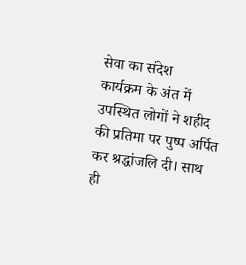सेवा का संदेश
कार्यक्रम के अंत में उपस्थित लोगों ने शहीद की प्रतिमा पर पुष्प अर्पित कर श्रद्धांजलि दी। साथ ही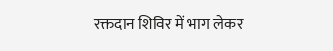रक्तदान शिविर में भाग लेकर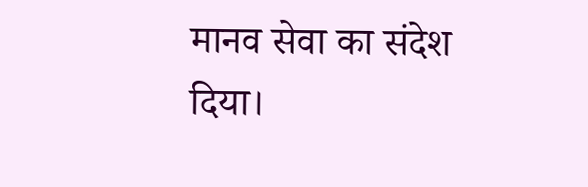मानव सेवा का संदेश दिया।